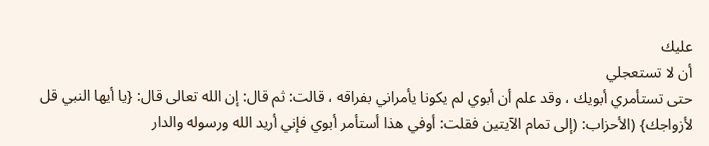عليك
أن لا تستعجلي
حتى تستأمري أبويك ، وقد علم أن أبوي لم يكونا يأمراني بفراقه ، قالت: ثم قال: إن الله تعالى قال: {يا أيها النبي قل لأزواجك} (الأحزاب: (إلى تمام الآيتين فقلت: أوفي هذا أستأمر أبوي فإني أريد الله ورسوله والدار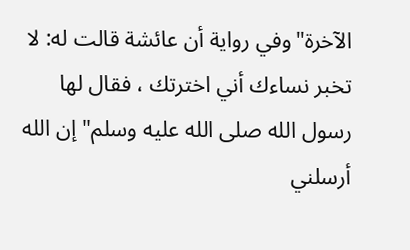الآخرة"وفي رواية أن عائشة قالت له: لا تخبر نساءك أني اخترتك ، فقال لها رسول الله صلى الله عليه وسلم"إن الله أرسلني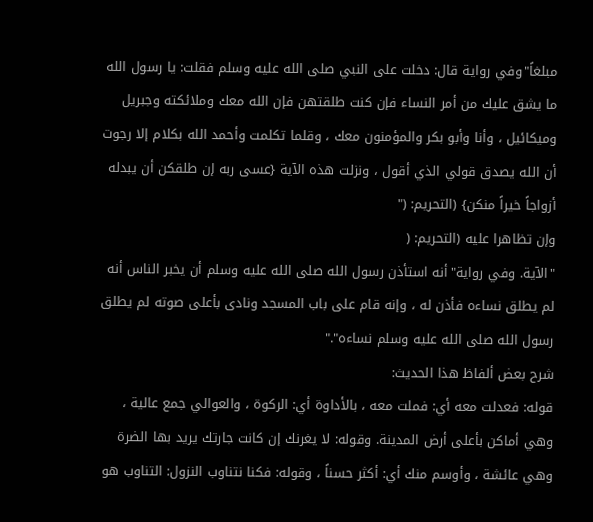مبلغاً"وفي رواية قال: دخلت على النبي صلى الله عليه وسلم فقلت: يا رسول الله ما يشق عليك من أمر النساء فإن كنت طلقتهن فإن الله معك وملائكته وجبريل وميكائيل ، وأنا وأبو بكر والمؤمنون معك ، وقلما تكلمت وأحمد الله بكلام إلا رجوت أن الله يصدق قولي الذي أقول ، ونزلت هذه الآية {عسى ربه إن طلقكن أن يبدله أزواجاً خيراً منكن} (التحريم: ("
وإن تظاهرا عليه (التحريم: (
"الآية. وفي رواية"أنه استأذن رسول الله صلى الله عليه وسلم أن يخبر الناس أنه لم يطلق نساءه فأذن له ، وإنه قام على باب المسجد ونادى بأعلى صوته لم يطلق رسول الله صلى الله عليه وسلم نساءه"."
شرح بعض ألفاظ هذا الحديث:
قوله: فعدلت معه أي: فملت معه ، بالأداوة أي: الركوة ، والعوالي جمع عالية ، وهي أماكن بأعلى أرض المدينة. وقوله: لا يغرنك إن كانت جارتك يريد بها الضرة وهي عائشة ، وأوسم منك أي: أكثر حسناً ، وقوله: فكنا نتناوب النزول: التناوب هو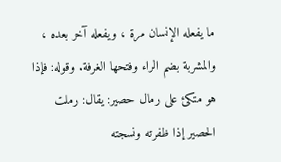ما يفعله الإنسان مرة ، ويفعله آخر بعده ، والمشربة بضم الراء وفتحها الغرفة. وقوله: فإذا هو متكئ على رمال حصير: يقال: رملت الحصير إذا ظفرته ونسجته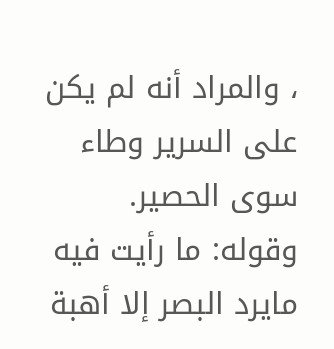، والمراد أنه لم يكن على السرير وطاء سوى الحصير. وقوله: ما رأيت فيه مايرد البصر إلا أهبة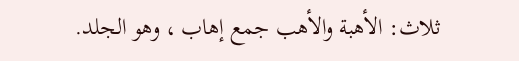ثلاث: الأهبة والأهب جمع إهاب ، وهو الجلد.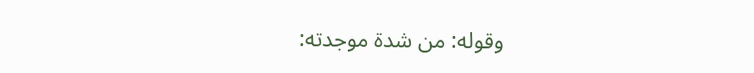وقوله: من شدة موجدته: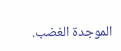الموجدة الغضب.